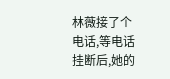林薇接了个电话,等电话挂断后,她的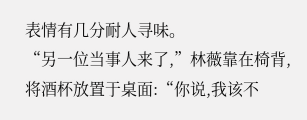表情有几分耐人寻味。
“另一位当事人来了,”林薇靠在椅背,将酒杯放置于桌面:“你说,我该不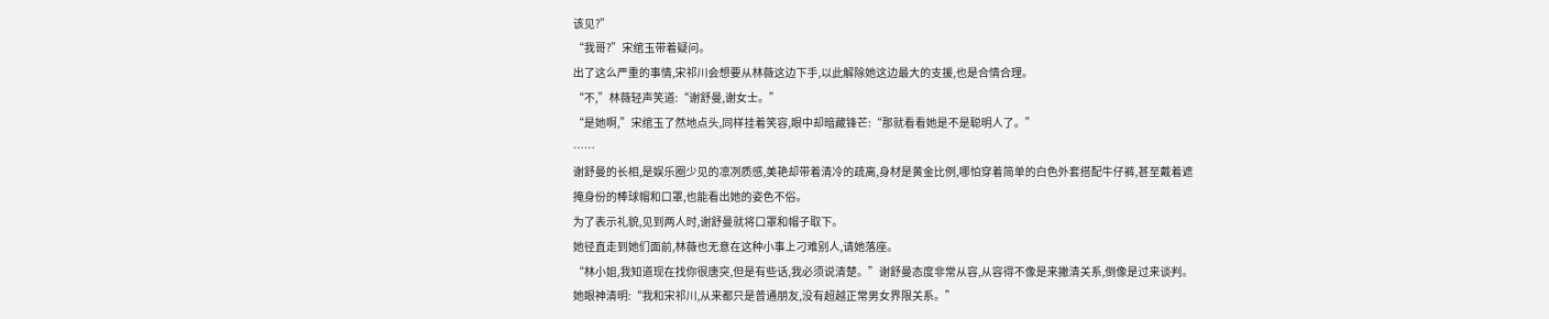该见?”
“我哥?”宋绾玉带着疑问。
出了这么严重的事情,宋祁川会想要从林薇这边下手,以此解除她这边最大的支援,也是合情合理。
“不,”林薇轻声笑道:“谢舒曼,谢女士。”
“是她啊,”宋绾玉了然地点头,同样挂着笑容,眼中却暗藏锋芒:“那就看看她是不是聪明人了。”
……
谢舒曼的长相,是娱乐圈少见的凛冽质感,美艳却带着清冷的疏离,身材是黄金比例,哪怕穿着简单的白色外套搭配牛仔裤,甚至戴着遮掩身份的棒球帽和口罩,也能看出她的姿色不俗。
为了表示礼貌,见到两人时,谢舒曼就将口罩和帽子取下。
她径直走到她们面前,林薇也无意在这种小事上刁难别人,请她落座。
“林小姐,我知道现在找你很唐突,但是有些话,我必须说清楚。”谢舒曼态度非常从容,从容得不像是来撇清关系,倒像是过来谈判。
她眼神清明:“我和宋祁川,从来都只是普通朋友,没有超越正常男女界限关系。”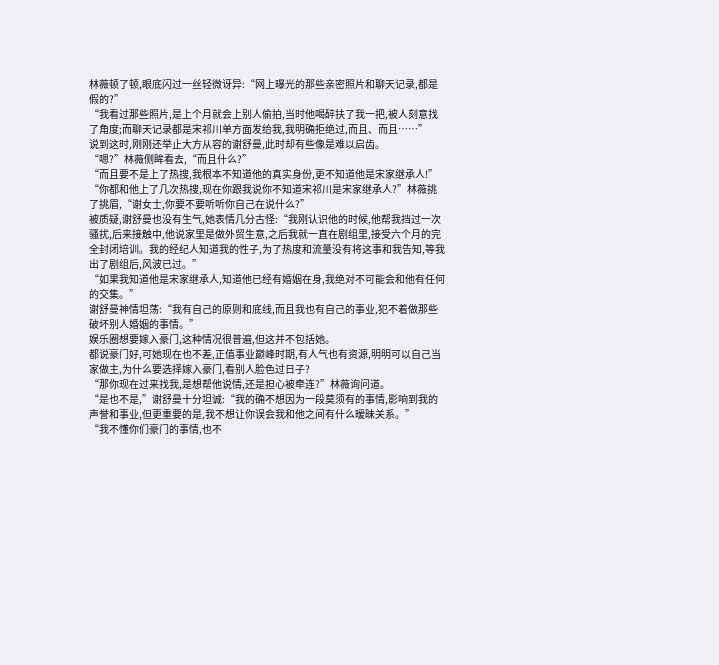林薇顿了顿,眼底闪过一丝轻微讶异:“网上曝光的那些亲密照片和聊天记录,都是假的?”
“我看过那些照片,是上个月就会上别人偷拍,当时他喝醉扶了我一把,被人刻意找了角度;而聊天记录都是宋祁川单方面发给我,我明确拒绝过,而且、而且……”
说到这时,刚刚还举止大方从容的谢舒曼,此时却有些像是难以启齿。
“嗯?”林薇侧眸看去,“而且什么?”
“而且要不是上了热搜,我根本不知道他的真实身份,更不知道他是宋家继承人!”
“你都和他上了几次热搜,现在你跟我说你不知道宋祁川是宋家继承人?”林薇挑了挑眉,“谢女士,你要不要听听你自己在说什么?”
被质疑,谢舒曼也没有生气,她表情几分古怪:“我刚认识他的时候,他帮我挡过一次骚扰,后来接触中,他说家里是做外贸生意,之后我就一直在剧组里,接受六个月的完全封闭培训。我的经纪人知道我的性子,为了热度和流量没有将这事和我告知,等我出了剧组后,风波已过。”
“如果我知道他是宋家继承人,知道他已经有婚姻在身,我绝对不可能会和他有任何的交集。”
谢舒曼神情坦荡:“我有自己的原则和底线,而且我也有自己的事业,犯不着做那些破坏别人婚姻的事情。”
娱乐圈想要嫁入豪门,这种情况很普遍,但这并不包括她。
都说豪门好,可她现在也不差,正值事业巅峰时期,有人气也有资源,明明可以自己当家做主,为什么要选择嫁入豪门,看别人脸色过日子?
“那你现在过来找我,是想帮他说情,还是担心被牵连?”林薇询问道。
“是也不是,”谢舒曼十分坦诚:“我的确不想因为一段莫须有的事情,影响到我的声誉和事业,但更重要的是,我不想让你误会我和他之间有什么暧昧关系。”
“我不懂你们豪门的事情,也不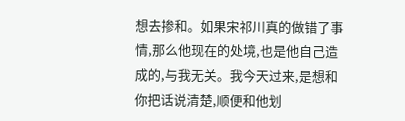想去掺和。如果宋祁川真的做错了事情,那么他现在的处境,也是他自己造成的,与我无关。我今天过来,是想和你把话说清楚,顺便和他划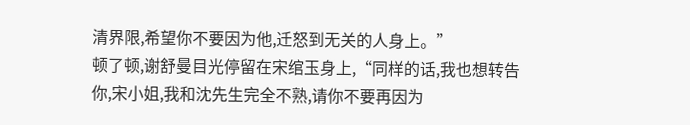清界限,希望你不要因为他,迁怒到无关的人身上。”
顿了顿,谢舒曼目光停留在宋绾玉身上,“同样的话,我也想转告你,宋小姐,我和沈先生完全不熟,请你不要再因为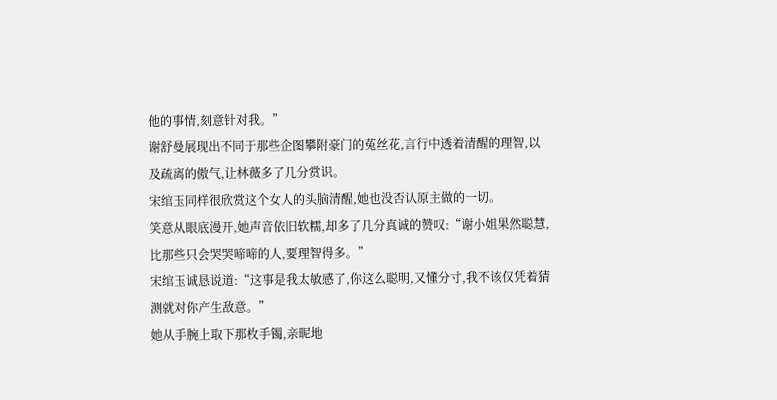他的事情,刻意针对我。”
谢舒曼展现出不同于那些企图攀附豪门的菟丝花,言行中透着清醒的理智,以及疏离的傲气,让林薇多了几分赏识。
宋绾玉同样很欣赏这个女人的头脑清醒,她也没否认原主做的一切。
笑意从眼底漫开,她声音依旧软糯,却多了几分真诚的赞叹:“谢小姐果然聪慧,比那些只会哭哭啼啼的人,要理智得多。”
宋绾玉诚恳说道:“这事是我太敏感了,你这么聪明,又懂分寸,我不该仅凭着猜测就对你产生敌意。”
她从手腕上取下那枚手镯,亲昵地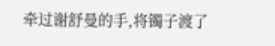牵过谢舒曼的手,将镯子渡了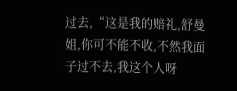过去,“这是我的赔礼,舒曼姐,你可不能不收,不然我面子过不去,我这个人呀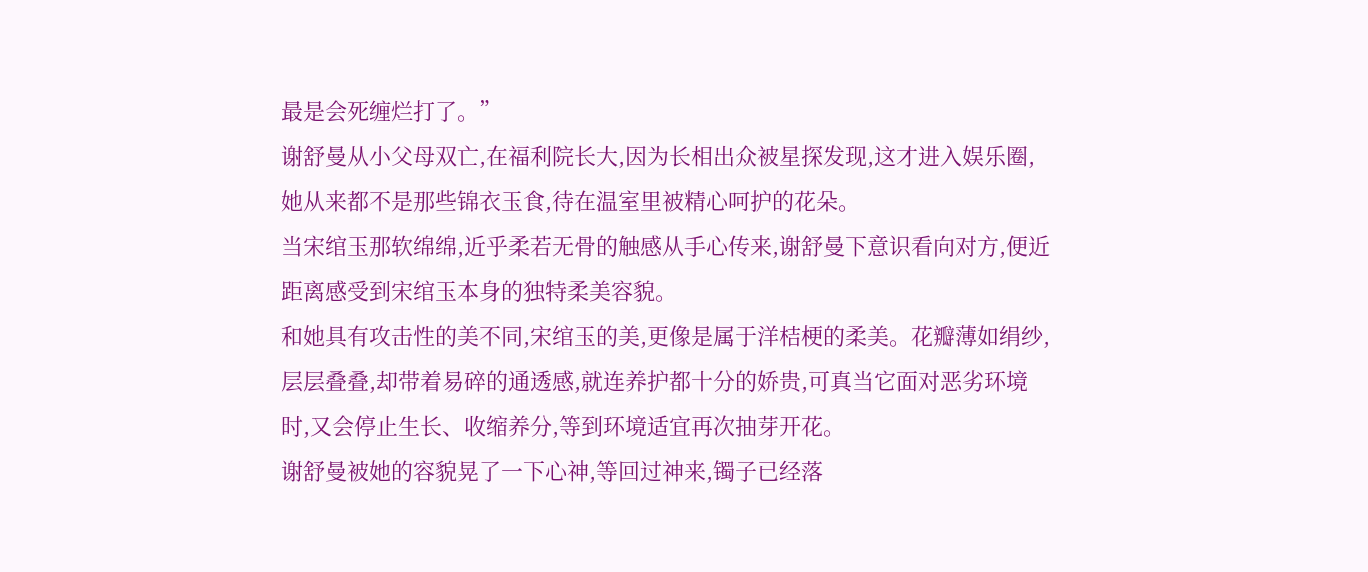最是会死缠烂打了。”
谢舒曼从小父母双亡,在福利院长大,因为长相出众被星探发现,这才进入娱乐圈,她从来都不是那些锦衣玉食,待在温室里被精心呵护的花朵。
当宋绾玉那软绵绵,近乎柔若无骨的触感从手心传来,谢舒曼下意识看向对方,便近距离感受到宋绾玉本身的独特柔美容貌。
和她具有攻击性的美不同,宋绾玉的美,更像是属于洋桔梗的柔美。花瓣薄如绢纱,层层叠叠,却带着易碎的通透感,就连养护都十分的娇贵,可真当它面对恶劣环境时,又会停止生长、收缩养分,等到环境适宜再次抽芽开花。
谢舒曼被她的容貌晃了一下心神,等回过神来,镯子已经落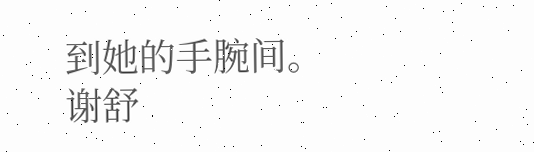到她的手腕间。
谢舒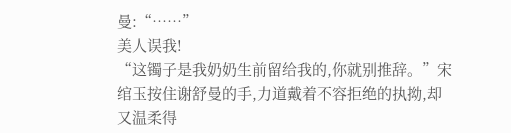曼:“……”
美人误我!
“这镯子是我奶奶生前留给我的,你就别推辞。”宋绾玉按住谢舒曼的手,力道戴着不容拒绝的执拗,却又温柔得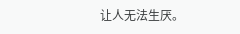让人无法生厌。